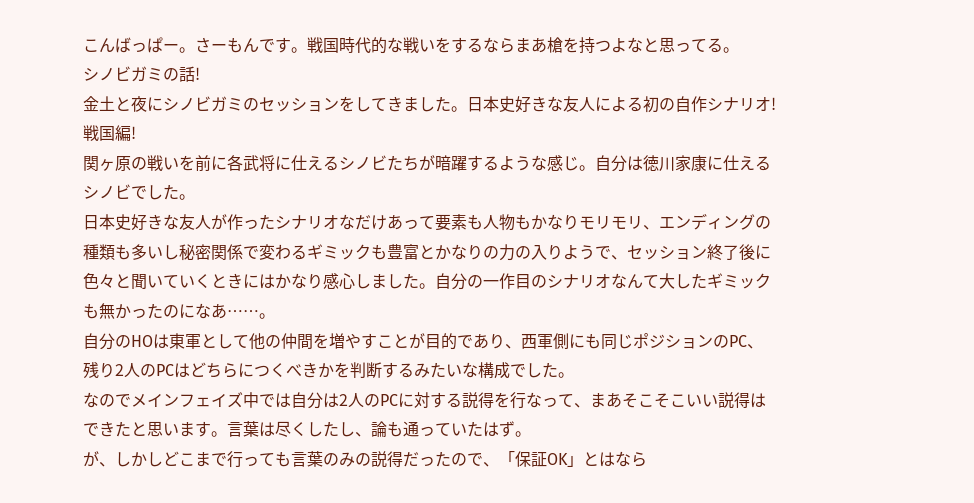こんばっぱー。さーもんです。戦国時代的な戦いをするならまあ槍を持つよなと思ってる。
シノビガミの話!
金土と夜にシノビガミのセッションをしてきました。日本史好きな友人による初の自作シナリオ!戦国編!
関ヶ原の戦いを前に各武将に仕えるシノビたちが暗躍するような感じ。自分は徳川家康に仕えるシノビでした。
日本史好きな友人が作ったシナリオなだけあって要素も人物もかなりモリモリ、エンディングの種類も多いし秘密関係で変わるギミックも豊富とかなりの力の入りようで、セッション終了後に色々と聞いていくときにはかなり感心しました。自分の一作目のシナリオなんて大したギミックも無かったのになあ……。
自分のHOは東軍として他の仲間を増やすことが目的であり、西軍側にも同じポジションのPC、残り2人のPCはどちらにつくべきかを判断するみたいな構成でした。
なのでメインフェイズ中では自分は2人のPCに対する説得を行なって、まあそこそこいい説得はできたと思います。言葉は尽くしたし、論も通っていたはず。
が、しかしどこまで行っても言葉のみの説得だったので、「保証OK」とはなら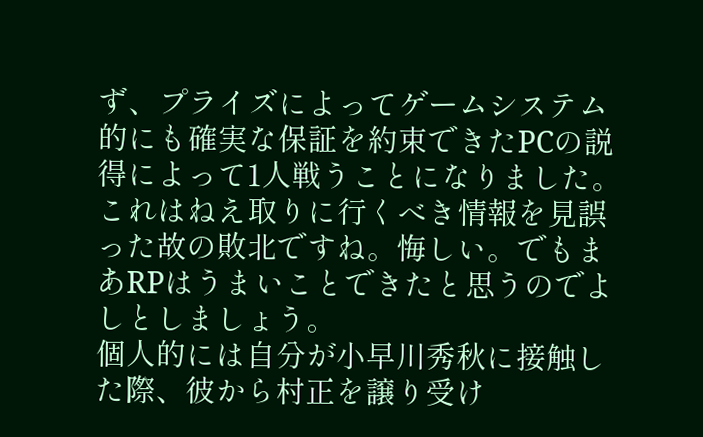ず、プライズによってゲームシステム的にも確実な保証を約束できたPCの説得によって1人戦うことになりました。これはねえ取りに行くべき情報を見誤った故の敗北ですね。悔しい。でもまあRPはうまいことできたと思うのでよしとしましょう。
個人的には自分が小早川秀秋に接触した際、彼から村正を譲り受け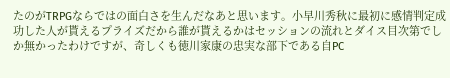たのがTRPGならではの面白さを生んだなあと思います。小早川秀秋に最初に感情判定成功した人が貰えるプライズだから誰が貰えるかはセッションの流れとダイス目次第でしか無かったわけですが、奇しくも徳川家康の忠実な部下である自PC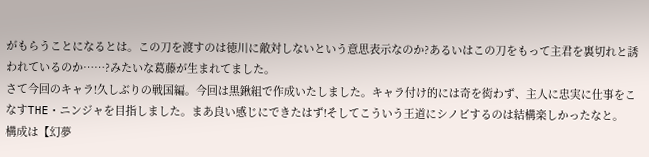がもらうことになるとは。この刀を渡すのは徳川に敵対しないという意思表示なのか?あるいはこの刀をもって主君を裏切れと誘われているのか……?みたいな葛藤が生まれてました。
さて今回のキャラ!久しぶりの戦国編。今回は黒鍬組で作成いたしました。キャラ付け的には奇を衒わず、主人に忠実に仕事をこなすTHE・ニンジャを目指しました。まあ良い感じにできたはず!そしてこういう王道にシノビするのは結構楽しかったなと。
構成は【幻夢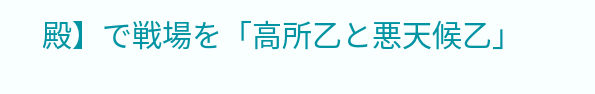殿】で戦場を「高所乙と悪天候乙」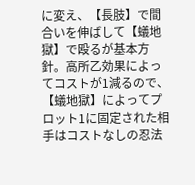に変え、【長肢】で間合いを伸ばして【蟻地獄】で殴るが基本方針。高所乙効果によってコストが1減るので、【蟻地獄】によってプロット1に固定された相手はコストなしの忍法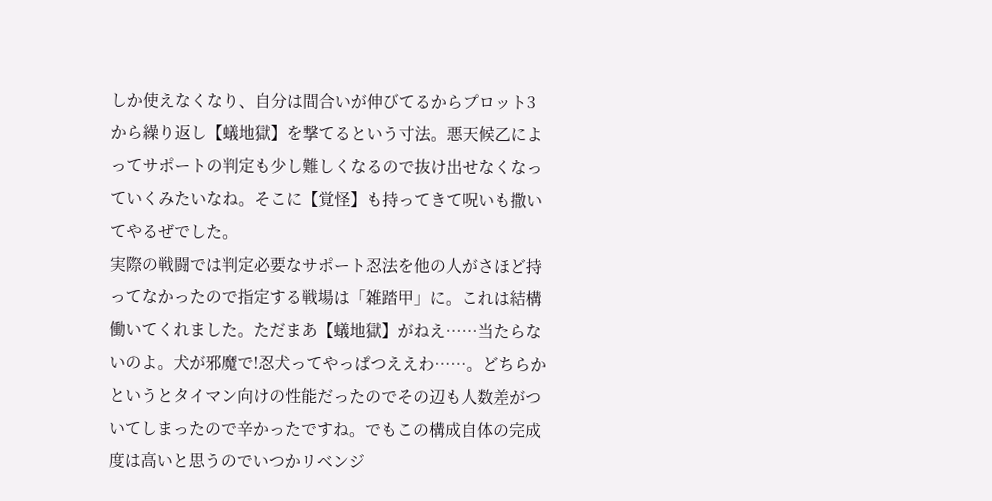しか使えなくなり、自分は間合いが伸びてるからプロット3から繰り返し【蟻地獄】を撃てるという寸法。悪天候乙によってサポートの判定も少し難しくなるので抜け出せなくなっていくみたいなね。そこに【覚怪】も持ってきて呪いも撒いてやるぜでした。
実際の戦闘では判定必要なサポート忍法を他の人がさほど持ってなかったので指定する戦場は「雑踏甲」に。これは結構働いてくれました。ただまあ【蟻地獄】がねえ……当たらないのよ。犬が邪魔で!忍犬ってやっぱつええわ……。どちらかというとタイマン向けの性能だったのでその辺も人数差がついてしまったので辛かったですね。でもこの構成自体の完成度は高いと思うのでいつかリベンジ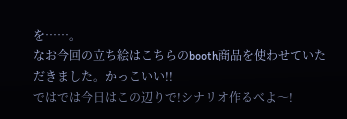を……。
なお今回の立ち絵はこちらのbooth商品を使わせていただきました。かっこいい!!
ではでは今日はこの辺りで!シナリオ作るべよ〜!